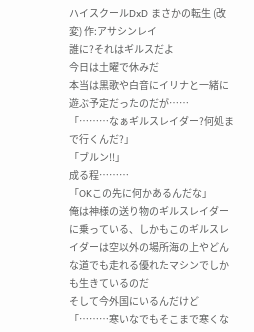ハイスクールDxD まさかの転生 (改変) 作:アサシンレイ
誰に?それはギルスだよ
今日は土曜で休みだ
本当は黒歌や白音にイリナと一緒に遊ぶ予定だったのだが……
「………なぁギルスレイダー?何処まで行くんだ?」
「ブルン!!」
成る程………
「OKこの先に何かあるんだな」
俺は神様の送り物のギルスレイダーに乗っている、しかもこのギルスレイダーは空以外の場所海の上やどんな道でも走れる優れたマシンでしかも生きているのだ
そして今外国にいるんだけど
「………寒いなでもそこまで寒くな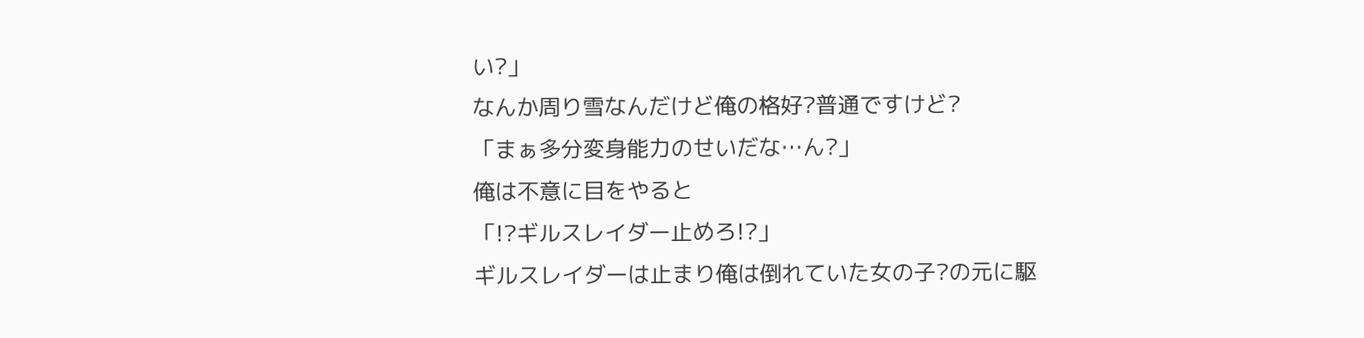い?」
なんか周り雪なんだけど俺の格好?普通ですけど?
「まぁ多分変身能力のせいだな…ん?」
俺は不意に目をやると
「!?ギルスレイダー止めろ!?」
ギルスレイダーは止まり俺は倒れていた女の子?の元に駆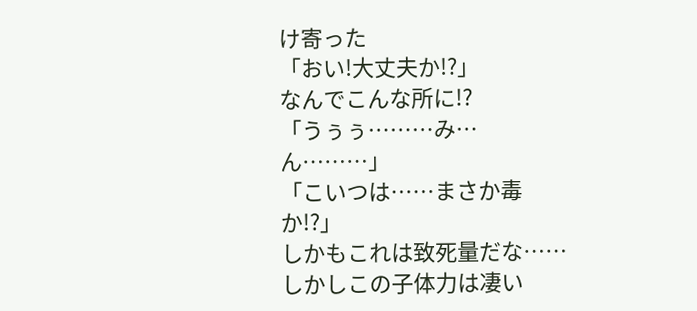け寄った
「おい!大丈夫か!?」
なんでこんな所に!?
「うぅぅ………み…ん………」
「こいつは……まさか毒か!?」
しかもこれは致死量だな……しかしこの子体力は凄い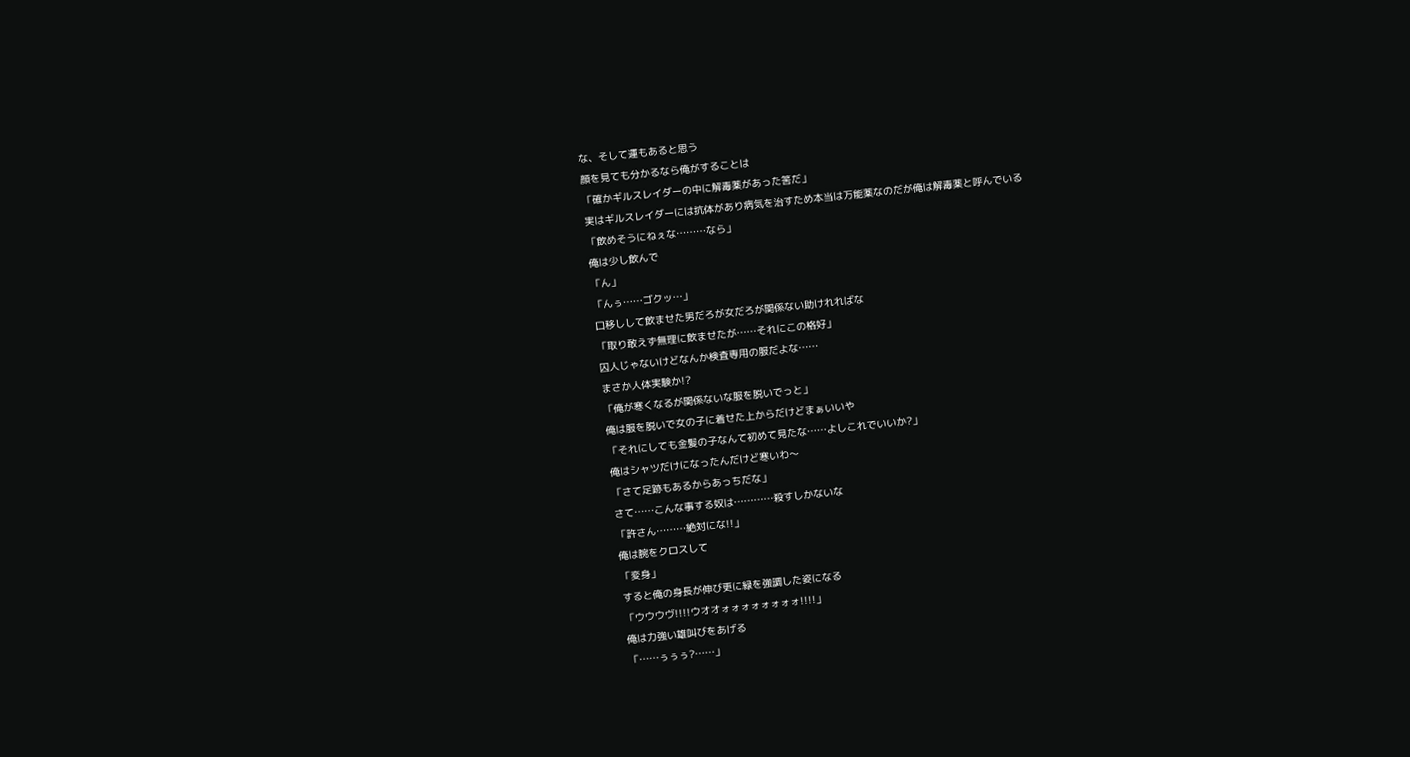な、そして運もあると思う
顔を見ても分かるなら俺がすることは
「確かギルスレイダーの中に解毒薬があった筈だ」
実はギルスレイダーには抗体があり病気を治すため本当は万能薬なのだが俺は解毒薬と呼んでいる
「飲めそうにねぇな………なら」
俺は少し飲んで
「ん」
「んぅ……ゴクッ…」
口移しして飲ませた男だろが女だろが関係ない助けれればな
「取り敢えず無理に飲ませたが……それにこの格好」
囚人じゃないけどなんか検査専用の服だよな……
まさか人体実験か!?
「俺が寒くなるが関係ないな服を脱いでっと」
俺は服を脱いで女の子に着せた上からだけどまぁいいや
「それにしても金髪の子なんて初めて見たな……よしこれでいいか?」
俺はシャツだけになったんだけど寒いわ〜
「さて足跡もあるからあっちだな」
さて……こんな事する奴は…………殺すしかないな
「許さん………絶対にな!!」
俺は腕をクロスして
「変身」
すると俺の身長が伸び更に緑を強調した姿になる
「ウウウヴ!!!!ウオオォォォォォォォォ!!!!」
俺は力強い雄叫びをあげる
「……ぅぅぅ?……」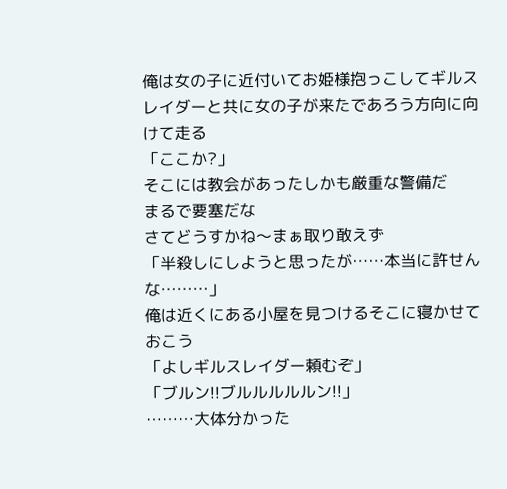俺は女の子に近付いてお姫様抱っこしてギルスレイダーと共に女の子が来たであろう方向に向けて走る
「ここか?」
そこには教会があったしかも厳重な警備だ
まるで要塞だな
さてどうすかね〜まぁ取り敢えず
「半殺しにしようと思ったが……本当に許せんな………」
俺は近くにある小屋を見つけるそこに寝かせておこう
「よしギルスレイダー頼むぞ」
「ブルン!!ブルルルルルン!!」
………大体分かった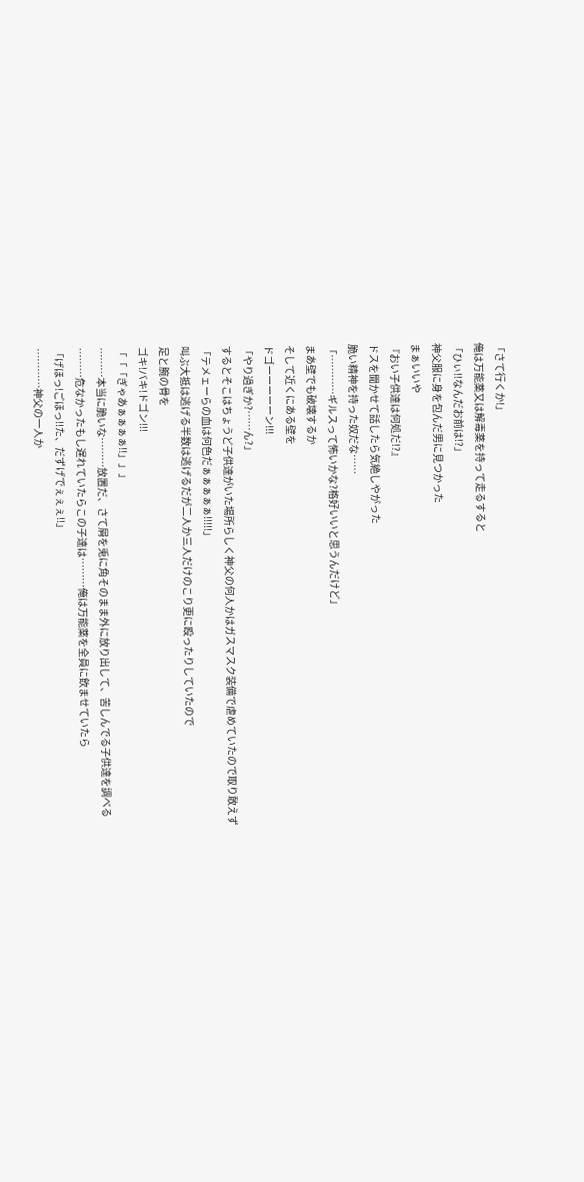「さて行くか!」
俺は万能薬又は解毒薬を持って走るすると
「ひぃ!!なんだお前は!?」
神父服に身を包んだ男に見つかった
まぁいいや
『おい子供達は何処だ!?』
ドスを聞かせて話したら気絶しやがった
脆い精神を持った奴だな……
「…………ギルスって怖いかな?格好いいと思うんだけど」
まあ壁でも破壊するか
そして近くにある壁を
ドゴーーーーーン!!!
「やり過ぎか?……ん?」
するとそこはちょうど子供達がいた場所らしく神父の何人かはガスマスク装備で虐めていたので取り敢えず
「テメェーらの血は何色だぁぁぁぁぁ!!!!!」
叫ぶ大抵は逃げる半数は逃げるだが二人か三人だけのこり更に殴ったりしていたので
足と腕の骨を
ゴキ!バキ!ドゴン!!!
「「「ぎゃあぁぁぁぁ!!」」」
………本当に脆いな………放置だ、さて屑を兎に角そのまま外に放り出して、苦しんでる子供達を調べる
………危なかったもし遅れていたらこの子達は………俺は万能薬を全員に飲ませていたら
「げほっ!ごほっ!!た、だずげでぇぇぇ!!」
…………神父の一人か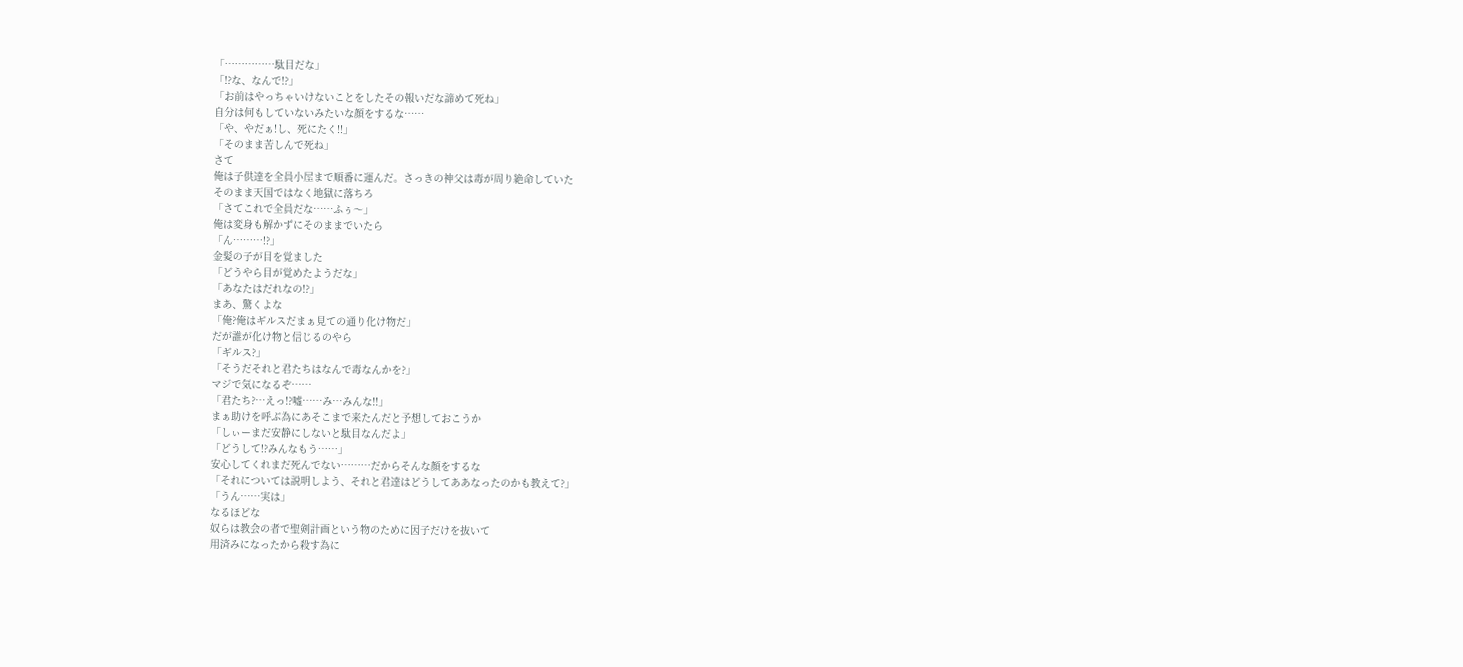「……………駄目だな」
「!?な、なんで!?」
「お前はやっちゃいけないことをしたその報いだな諦めて死ね」
自分は何もしていないみたいな顔をするな……
「や、やだぁ!し、死にたく!!」
「そのまま苦しんで死ね」
さて
俺は子供達を全員小屋まで順番に運んだ。さっきの神父は毒が周り絶命していた
そのまま天国ではなく地獄に落ちろ
「さてこれで全員だな……ふぅ〜」
俺は変身も解かずにそのままでいたら
「ん………!?」
金髪の子が目を覚ました
「どうやら目が覚めたようだな」
「あなたはだれなの!?」
まあ、驚くよな
「俺?俺はギルスだまぁ見ての通り化け物だ」
だが誰が化け物と信じるのやら
「ギルス?」
「そうだそれと君たちはなんで毒なんかを?」
マジで気になるぞ……
「君たち?…えっ!?嘘……み…みんな!!」
まぁ助けを呼ぶ為にあそこまで来たんだと予想しておこうか
「しぃーまだ安静にしないと駄目なんだよ」
「どうして!?みんなもう……」
安心してくれまだ死んでない………だからそんな顔をするな
「それについては説明しよう、それと君達はどうしてああなったのかも教えて?」
「うん……実は」
なるほどな
奴らは教会の者で聖剣計画という物のために因子だけを抜いて
用済みになったから殺す為に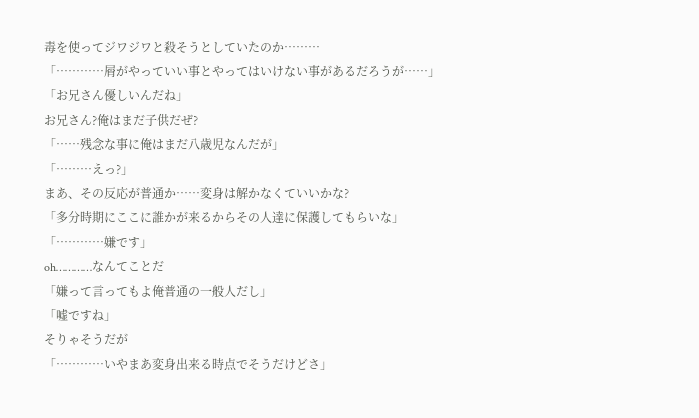毒を使ってジワジワと殺そうとしていたのか………
「…………屑がやっていい事とやってはいけない事があるだろうが……」
「お兄さん優しいんだね」
お兄さん?俺はまだ子供だぜ?
「……残念な事に俺はまだ八歳児なんだが」
「………えっ?」
まあ、その反応が普通か……変身は解かなくていいかな?
「多分時期にここに誰かが来るからその人達に保護してもらいな」
「…………嫌です」
oh…………なんてことだ
「嫌って言ってもよ俺普通の一般人だし」
「嘘ですね」
そりゃそうだが
「…………いやまあ変身出来る時点でそうだけどさ」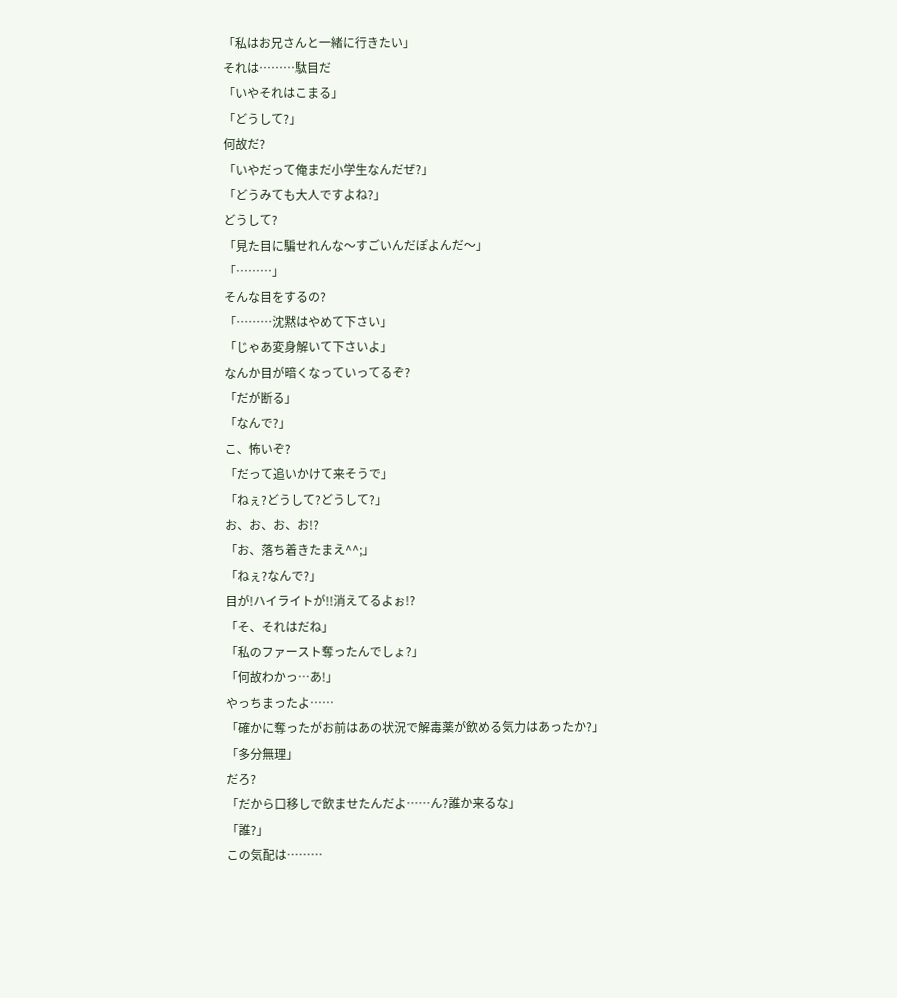「私はお兄さんと一緒に行きたい」
それは………駄目だ
「いやそれはこまる」
「どうして?」
何故だ?
「いやだって俺まだ小学生なんだぜ?」
「どうみても大人ですよね?」
どうして?
「見た目に騙せれんな〜すごいんだぽよんだ〜」
「………」
そんな目をするの?
「………沈黙はやめて下さい」
「じゃあ変身解いて下さいよ」
なんか目が暗くなっていってるぞ?
「だが断る」
「なんで?」
こ、怖いぞ?
「だって追いかけて来そうで」
「ねぇ?どうして?どうして?」
お、お、お、お!?
「お、落ち着きたまえ^^;」
「ねぇ?なんで?」
目が!ハイライトが!!消えてるよぉ!?
「そ、それはだね」
「私のファースト奪ったんでしょ?」
「何故わかっ…あ!」
やっちまったよ……
「確かに奪ったがお前はあの状況で解毒薬が飲める気力はあったか?」
「多分無理」
だろ?
「だから口移しで飲ませたんだよ……ん?誰か来るな」
「誰?」
この気配は………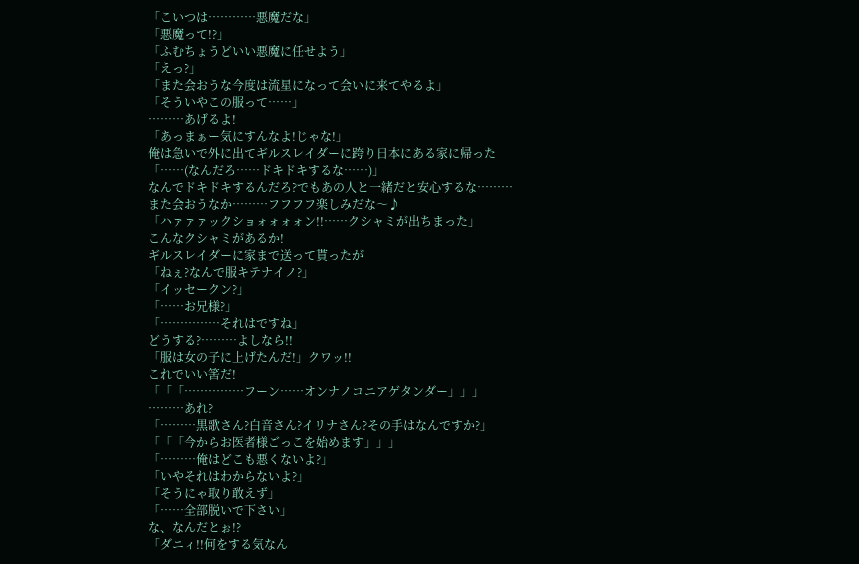「こいつは…………悪魔だな」
「悪魔って!?」
「ふむちょうどいい悪魔に任せよう」
「えっ?」
「また会おうな今度は流星になって会いに来てやるよ」
「そういやこの服って……」
………あげるよ!
「あっまぁー気にすんなよ!じゃな!」
俺は急いで外に出てギルスレイダーに跨り日本にある家に帰った
「……(なんだろ……ドキドキするな……)」
なんでドキドキするんだろ?でもあの人と一緒だと安心するな………
また会おうなか………フフフフ楽しみだな〜♪
「ハァァァックショォォォォン!!……クシャミが出ちまった」
こんなクシャミがあるか!
ギルスレイダーに家まで送って貰ったが
「ねぇ?なんで服キテナイノ?」
「イッセークン?」
「……お兄様?」
「……………それはですね」
どうする?………よしなら!!
「服は女の子に上げたんだ!」クワッ!!
これでいい筈だ!
「「「……………フーン……オンナノコニアゲタンダー」」」
………あれ?
「………黒歌さん?白音さん?イリナさん?その手はなんですか?」
「「「今からお医者様ごっこを始めます」」」
「………俺はどこも悪くないよ?」
「いやそれはわからないよ?」
「そうにゃ取り敢えず」
「……全部脱いで下さい」
な、なんだとぉ!?
「ダニィ!!何をする気なん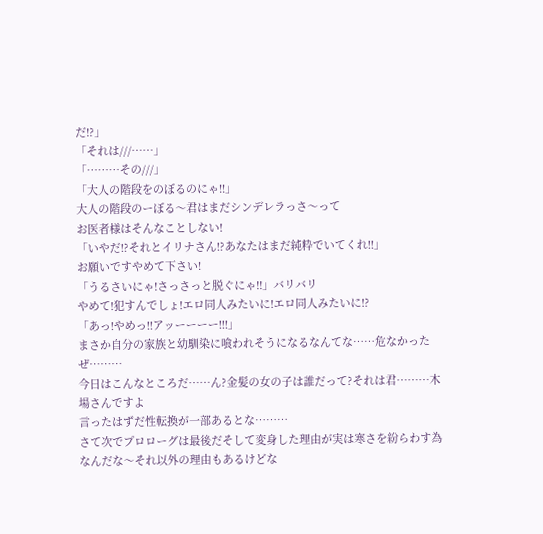だ!?」
「それは///……」
「………その///」
「大人の階段をのぼるのにゃ!!」
大人の階段のーぼる〜君はまだシンデレラっさ〜って
お医者様はそんなことしない!
「いやだ!?それとイリナさん!?あなたはまだ純粋でいてくれ!!」
お願いですやめて下さい!
「うるさいにゃ!さっさっと脱ぐにゃ!!」バリバリ
やめて!犯すんでしょ!エロ同人みたいに!エロ同人みたいに!?
「あっ!やめっ!!アッーーーー!!!」
まさか自分の家族と幼馴染に喰われそうになるなんてな……危なかったぜ………
今日はこんなところだ……ん?金髪の女の子は誰だって?それは君………木場さんですよ
言ったはずだ性転換が一部あるとな………
さて次でプロローグは最後だそして変身した理由が実は寒さを紛らわす為なんだな〜それ以外の理由もあるけどな